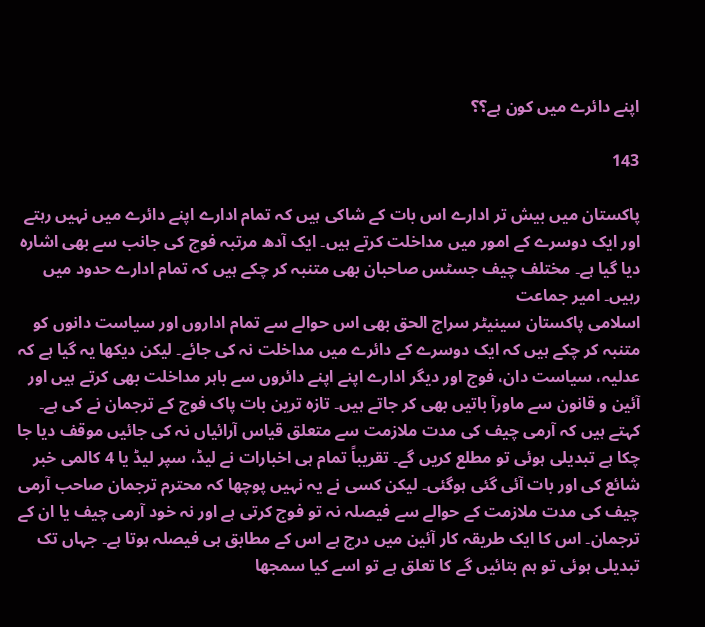اپنے دائرے میں کون ہے؟؟

143

پاکستان میں بیش تر ادارے اس بات کے شاکی ہیں کہ تمام ادارے اپنے دائرے میں نہیں رہتے اور ایک دوسرے کے امور میں مداخلت کرتے ہیں۔ ایک آدھ مرتبہ فوج کی جانب سے بھی اشارہ دیا گیا ہے۔ مختلف چیف جسٹس صاحبان بھی متنبہ کر چکے ہیں کہ تمام ادارے حدود میں رہیں۔ امیر جماعت
اسلامی پاکستان سینیٹر سراج الحق بھی اس حوالے سے تمام اداروں اور سیاست دانوں کو متنبہ کر چکے ہیں کہ ایک دوسرے کے دائرے میں مداخلت نہ کی جائے۔ لیکن دیکھا یہ گیا ہے کہ عدلیہ، سیاست دان، فوج اور دیگر ادارے اپنے اپنے دائروں سے باہر مداخلت بھی کرتے ہیں اور آئین و قانون سے ماورآ باتیں بھی کر جاتے ہیں۔ تازہ ترین بات پاک فوج کے ترجمان نے کی ہے۔ کہتے ہیں کہ آرمی چیف کی مدت ملازمت سے متعلق قیاس آرائیاں نہ کی جائیں موقف دیا جا چکا ہے تبدیلی ہوئی تو مطلع کریں گے۔ تقریباً تمام ہی اخبارات نے لیڈ، سپر لیڈ یا 4 کالمی خبر شائع کی اور بات آئی گئی ہوگئی۔ لیکن کسی نے یہ نہیں پوچھا کہ محترم ترجمان صاحب آرمی چیف کی مدت ملازمت کے حوالے سے فیصلہ نہ تو فوج کرتی ہے اور نہ خود آرمی چیف یا ان کے ترجمان۔ اس کا ایک طریقہ کار آئین میں درج ہے اس کے مطابق ہی فیصلہ ہوتا ہے۔ جہاں تک تبدیلی ہوئی تو ہم بتائیں گے کا تعلق ہے تو اسے کیا سمجھا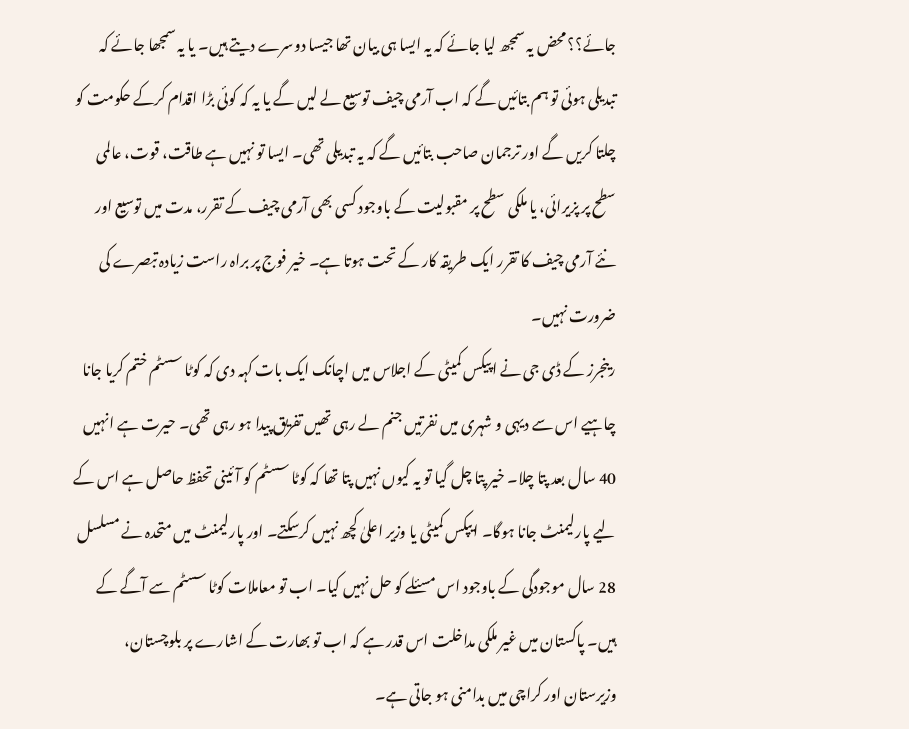جائے؟؟ محض یہ سمجھ لیا جائے کہ یہ ایسا ہی بیان تھا جیسا دوسرے دیتے ہیں۔ یا یہ سمجھا جائے کہ تبدیلی ہوئی تو ہم بتائیں گے کہ اب آرمی چیف توسیع لے لیں گے یا یہ کہ کوئی بڑا اقدام کرکے حکومت کو چلتا کریں گے اور ترجمان صاحب بتائیں گے کہ یہ تبدیلی تھی۔ ایسا تو نہیں ہے طاقت، قوت، عالمی سطح پر پزیرائی، یا ملکی سطح پر مقبولیت کے باوجود کسی بھی آرمی چیف کے تقرر، مدت میں توسیع اور نئے آرمی چیف کا تقرر ایک طریقہ کار کے تحت ہوتا ہے۔ خیر فوج پر براہ راست زیادہ تبصرے کی ضرورت نہیں۔
رینجرز کے ڈی جی نے اپیکس کمیٹی کے اجلاس میں اچانک ایک بات کہہ دی کہ کوٹا سسٹم ختم کریا جانا چاہیے اس سے دیہی و شہری میں نفرتیں جنم لے رہی تھیں تفریق پیدا ہو رہی تھی۔ حیرت ہے انہیں 40 سال بعد پتا چلا۔ خیر پتا چل گیا تو یہ کیوں نہیں پتا تھا کہ کوٹا سسٹم کو آئینی تحفظ حاصل ہے اس کے لیے پارلیمنٹ جانا ہوگا۔ ایپکس کمیٹی یا وزیر اعلیٰ کچھ نہیں کرسکتے۔ اور پارلیمنٹ میں متحدہ نے مسلسل 28 سال موجودگی کے باوجود اس مسئلے کو حل نہیں کیا۔ اب تو معاملات کوٹا سسٹم سے آگے کے ہیں۔ پاکستان میں غیر ملکی مداخلت اس قدر ہے کہ اب تو بھارت کے اشارے پر بلوچستان، وزیرستان اور کراچی میں بدامنی ہو جاتی ہے۔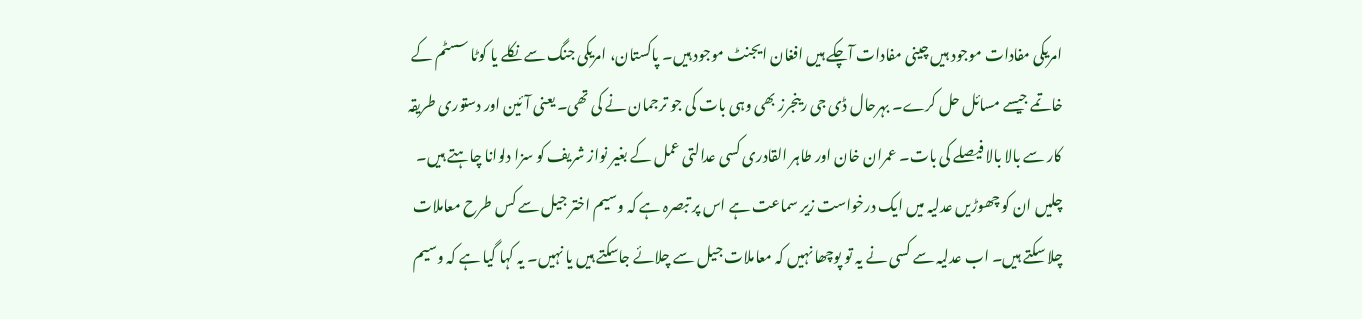امریکی مفادات موجود ہیں چینی مفادات آچکے ہیں افغان ایجنٹ موجود ہیں۔ پاکستان، امریکی جنگ سے نکلے یا کوٹا سسٹم کے خاتمے جیسے مسائل حل کرے۔ بہرحال ڈی جی رینجرز بھی وہی بات کی جو ترجمان نے کی تھی۔ یعنی آئین اور دستوری طریقہ کار سے بالا بالا فیصلے کی بات۔ عمران خان اور طاہر القادری کسی عدالتی عمل کے بغیر نواز شریف کو سزا دلوانا چاہتے ہیں۔ چلیں ان کو چھوڑیں عدلیہ میں ایک درخواست زیر سماعت ہے اس پر تبصرہ ہے کہ وسیم اختر جیل سے کس طرح معاملات چلا سکتے ہیں۔ اب عدلیہ سے کسی نے یہ تو پوچھا نہیں کہ معاملات جیل سے چلائے جاسکتے ہیں یا نہیں۔ یہ کہا گیا ہے کہ وسیم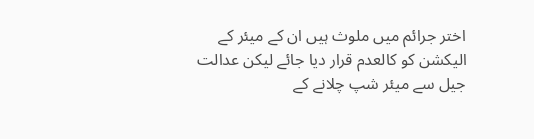اختر جرائم میں ملوث ہیں ان کے میئر کے الیکشن کو کالعدم قرار دیا جائے لیکن عدالت جیل سے میئر شپ چلانے کے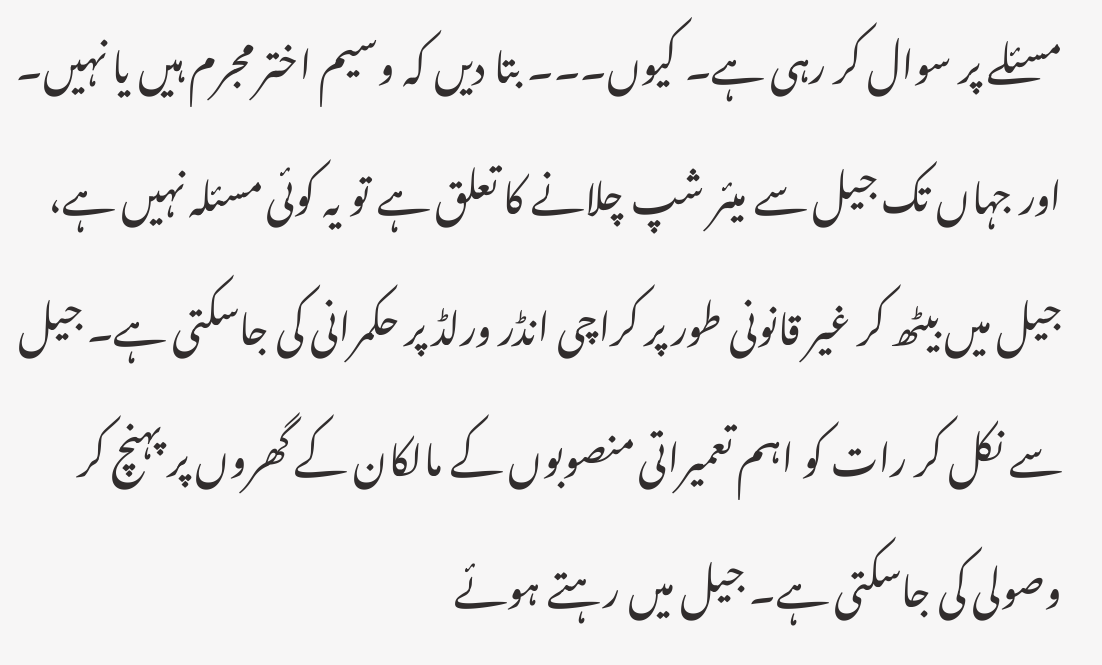مسئلے پر سوال کر رہی ہے۔ کیوں۔۔۔ بتا دیں کہ وسیم اختر مجرم ہیں یا نہیں۔ اور جہاں تک جیل سے میئر شپ چلانے کا تعلق ہے تو یہ کوئی مسئلہ نہیں ہے، جیل میں بیٹھ کر غیر قانونی طور پر کراچی انڈر ورلڈ پر حکمرانی کی جاسکتی ہے۔ جیل سے نکل کر رات کو اہم تعمیراتی منصوبوں کے مالکان کے گھروں پر پہنچ کر وصولی کی جاسکتی ہے۔ جیل میں رہتے ہوئے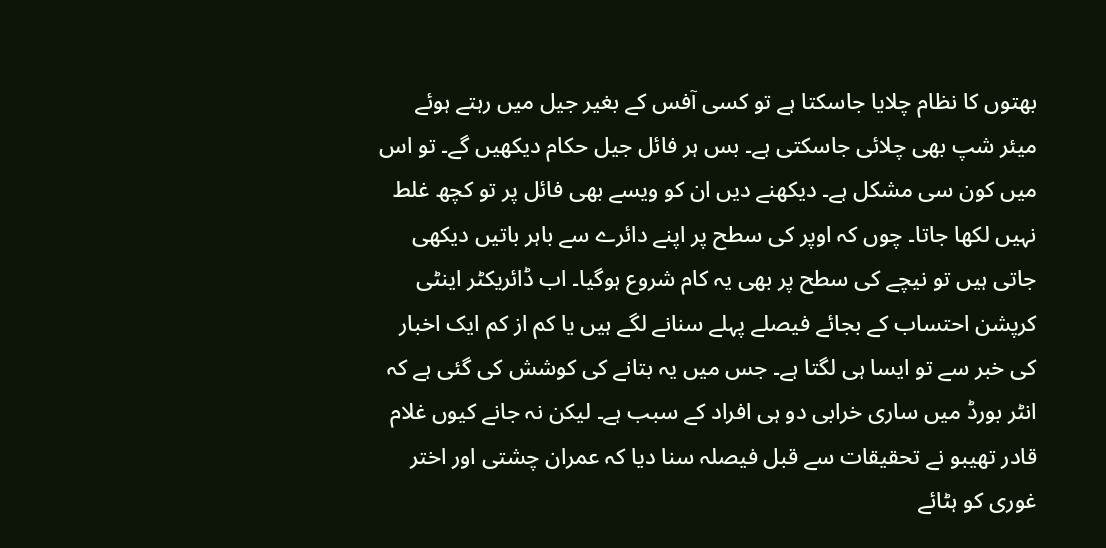بھتوں کا نظام چلایا جاسکتا ہے تو کسی آفس کے بغیر جیل میں رہتے ہوئے میئر شپ بھی چلائی جاسکتی ہے۔ بس ہر فائل جیل حکام دیکھیں گے۔ تو اس میں کون سی مشکل ہے۔ دیکھنے دیں ان کو ویسے بھی فائل پر تو کچھ غلط نہیں لکھا جاتا۔ چوں کہ اوپر کی سطح پر اپنے دائرے سے باہر باتیں دیکھی جاتی ہیں تو نیچے کی سطح پر بھی یہ کام شروع ہوگیا۔ اب ڈائریکٹر اینٹی کرپشن احتساب کے بجائے فیصلے پہلے سنانے لگے ہیں یا کم از کم ایک اخبار کی خبر سے تو ایسا ہی لگتا ہے۔ جس میں یہ بتانے کی کوشش کی گئی ہے کہ انٹر بورڈ میں ساری خرابی دو ہی افراد کے سبب ہے۔ لیکن نہ جانے کیوں غلام قادر تھیبو نے تحقیقات سے قبل فیصلہ سنا دیا کہ عمران چشتی اور اختر غوری کو ہٹائے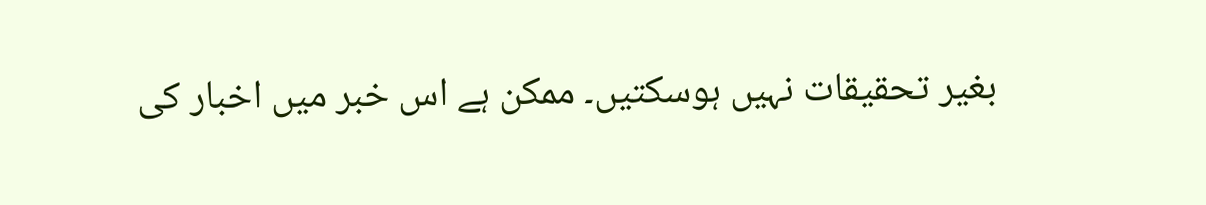بغیر تحقیقات نہیں ہوسکتیں۔ ممکن ہے اس خبر میں اخبار کی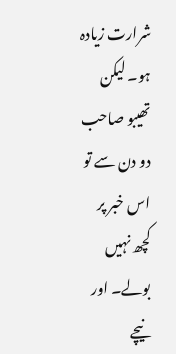شرارت زیادہ ہو۔ لیکن تھیبو صاحب دو دن سے تو اس خبر پر کچھ نہیں بولے۔ اور نیچے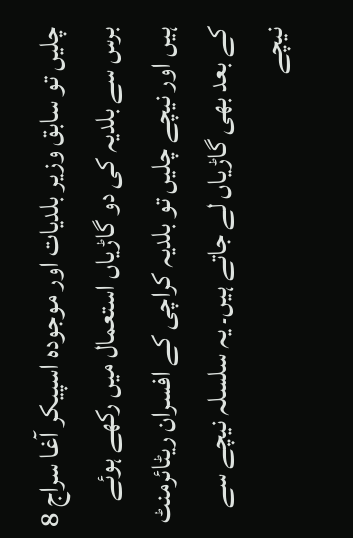چلیں تو سابق وزیر بلدیات اور موجودہ اسپیکر آغا سراج 8 برس سے بلدیہ کی دو گاڑیاں استعمال میں رکھے ہوئے ہیں اور نیچے چلیں تو بلدیہ کراچی کے افسران ریٹائرمنٹ کے بعد بھی گاڑیاں لے جاتے ہیں۔ یہ سلسلہ نیچے سے نیچے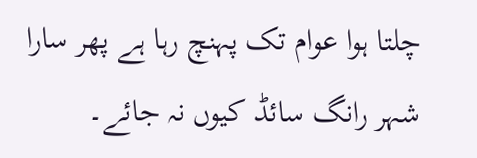چلتا ہوا عوام تک پہنچ رہا ہے پھر سارا شہر رانگ سائڈ کیوں نہ جائے۔